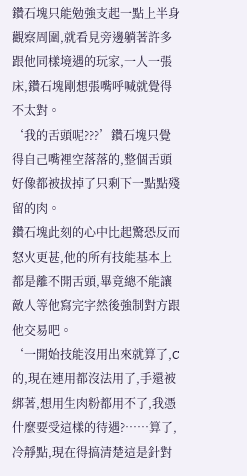鑽石塊只能勉強支起一點上半身觀察周圍,就看見旁邊躺著許多跟他同樣境遇的玩家,一人一張床,鑽石塊剛想張嘴呼喊就覺得不太對。
‘我的舌頭呢???’鑽石塊只覺得自己嘴裡空落落的,整個舌頭好像都被拔掉了只剩下一點點殘留的肉。
鑽石塊此刻的心中比起驚恐反而怒火更甚,他的所有技能基本上都是離不開舌頭,畢竟總不能讓敵人等他寫完字然後強制對方跟他交易吧。
‘一開始技能沒用出來就算了,C的,現在連用都沒法用了,手還被綁著,想用生肉粉都用不了,我憑什麼要受這樣的待遇?……算了,冷靜點,現在得搞清楚這是針對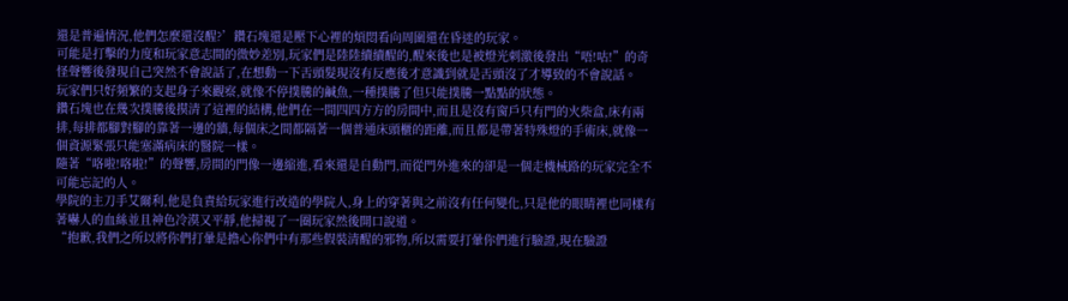還是普遍情況,他們怎麼還沒醒?’鑽石塊還是壓下心裡的煩悶看向周圍還在昏迷的玩家。
可能是打擊的力度和玩家意志間的微妙差別,玩家們是陸陸續續醒的,醒來後也是被燈光刺激後發出“唔!咕!”的奇怪聲響後發現自己突然不會說話了,在想動一下舌頭髮現沒有反應後才意識到就是舌頭沒了才導致的不會說話。
玩家們只好頻繁的支起身子來觀察,就像不停撲騰的鹹魚,一種撲騰了但只能撲騰一點點的狀態。
鑽石塊也在幾次撲騰後摸清了這裡的結構,他們在一間四四方方的房間中,而且是沒有窗戶只有門的火柴盒,床有兩排,每排都腳對腳的靠著一邊的牆,每個床之間都隔著一個普通床頭櫃的距離,而且都是帶著特殊燈的手術床,就像一個資源緊張只能塞滿病床的醫院一樣。
隨著“咯啦!咯啦!”的聲響,房間的門像一邊縮進,看來還是自動門,而從門外進來的卻是一個走機械路的玩家完全不可能忘記的人。
學院的主刀手艾爾利,他是負責給玩家進行改造的學院人,身上的穿著與之前沒有任何變化,只是他的眼睛裡也同樣有著嚇人的血絲並且神色冷漠又平靜,他掃視了一圈玩家然後開口說道。
“抱歉,我們之所以將你們打暈是擔心你們中有那些假裝清醒的邪物,所以需要打暈你們進行驗證,現在驗證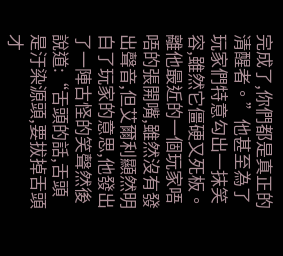完成了,你們都是真正的清醒者。”他甚至為了玩家們特意勾出一抹笑容,雖然它僵硬又死板。
離他最近的一個玩家唔唔的張開嘴,雖然沒有發出聲音,但艾爾利顯然明白了玩家的意思,他發出了一陣古怪的笑聲然後說道:“舌頭的話,舌頭是汙染源頭,要拔掉舌頭才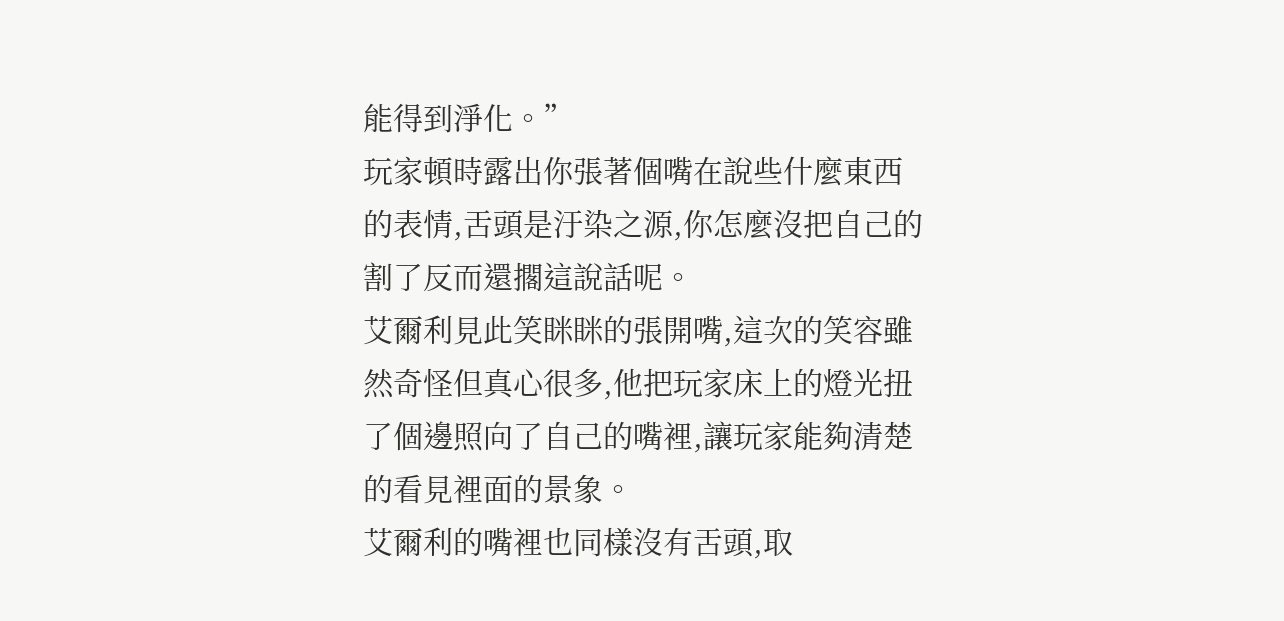能得到淨化。”
玩家頓時露出你張著個嘴在說些什麼東西的表情,舌頭是汙染之源,你怎麼沒把自己的割了反而還擱這說話呢。
艾爾利見此笑眯眯的張開嘴,這次的笑容雖然奇怪但真心很多,他把玩家床上的燈光扭了個邊照向了自己的嘴裡,讓玩家能夠清楚的看見裡面的景象。
艾爾利的嘴裡也同樣沒有舌頭,取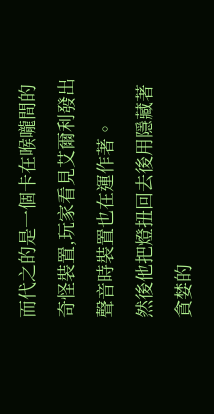而代之的是一個卡在喉嚨間的奇怪裝置,玩家看見艾爾利發出聲音時裝置也在運作著。
然後他把燈扭回去後用隱藏著貪婪的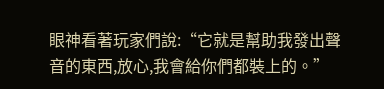眼神看著玩家們說:“它就是幫助我發出聲音的東西,放心,我會給你們都裝上的。”